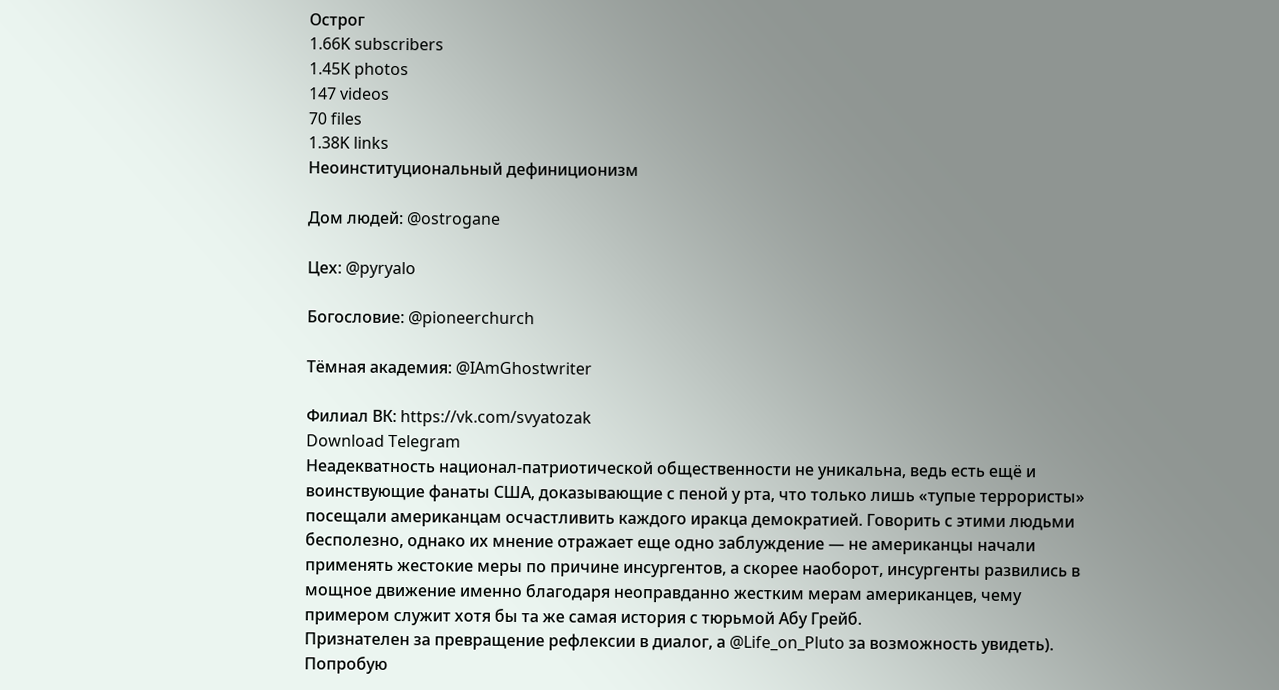Острог
1.66K subscribers
1.45K photos
147 videos
70 files
1.38K links
Неоинституциональный дефиниционизм

Дом людей: @ostrogane

Цех: @pyryalo

Богословие: @pioneerchurch

Тёмная академия: @IAmGhostwriter

Филиал ВК: https://vk.com/svyatozak
Download Telegram
Неадекватность национал-патриотической общественности не уникальна, ведь есть ещё и воинствующие фанаты США, доказывающие с пеной у рта, что только лишь «тупые террористы» посещали американцам осчастливить каждого иракца демократией. Говорить с этими людьми бесполезно, однако их мнение отражает еще одно заблуждение — не американцы начали применять жестокие меры по причине инсургентов, а скорее наоборот, инсургенты развились в мощное движение именно благодаря неоправданно жестким мерам американцев, чему примером служит хотя бы та же самая история с тюрьмой Абу Грейб.
Признателен за превращение рефлексии в диалог, а @Life_on_Pluto за возможность увидеть). Попробую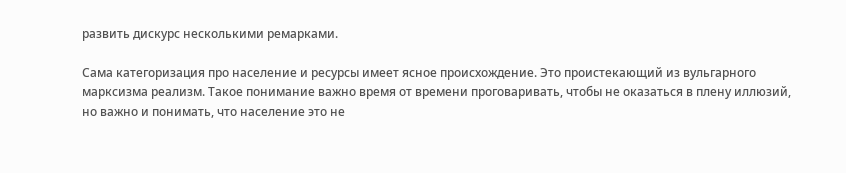развить дискурс несколькими ремарками.

Сама категоризация про население и ресурсы имеет ясное происхождение. Это проистекающий из вульгарного марксизма реализм. Такое понимание важно время от времени проговаривать, чтобы не оказаться в плену иллюзий, но важно и понимать, что население это не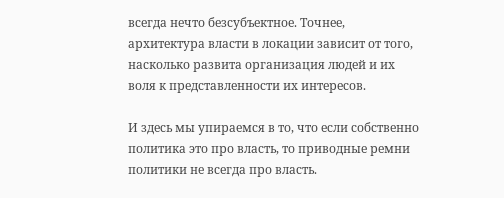всегда нечто безсубъектное. Точнее, архитектура власти в локации зависит от того, насколько развита организация людей и их воля к представленности их интересов.

И здесь мы упираемся в то, что если собственно политика это про власть, то приводные ремни политики не всегда про власть.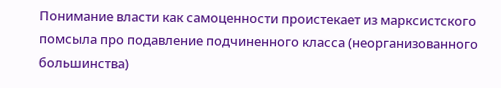Понимание власти как самоценности проистекает из марксистского помсыла про подавление подчиненного класса (неорганизованного большинства)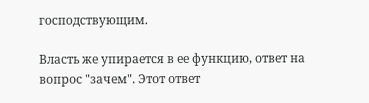господствующим.

Власть же упирается в ее функцию, ответ на вопрос "зачем". Этот ответ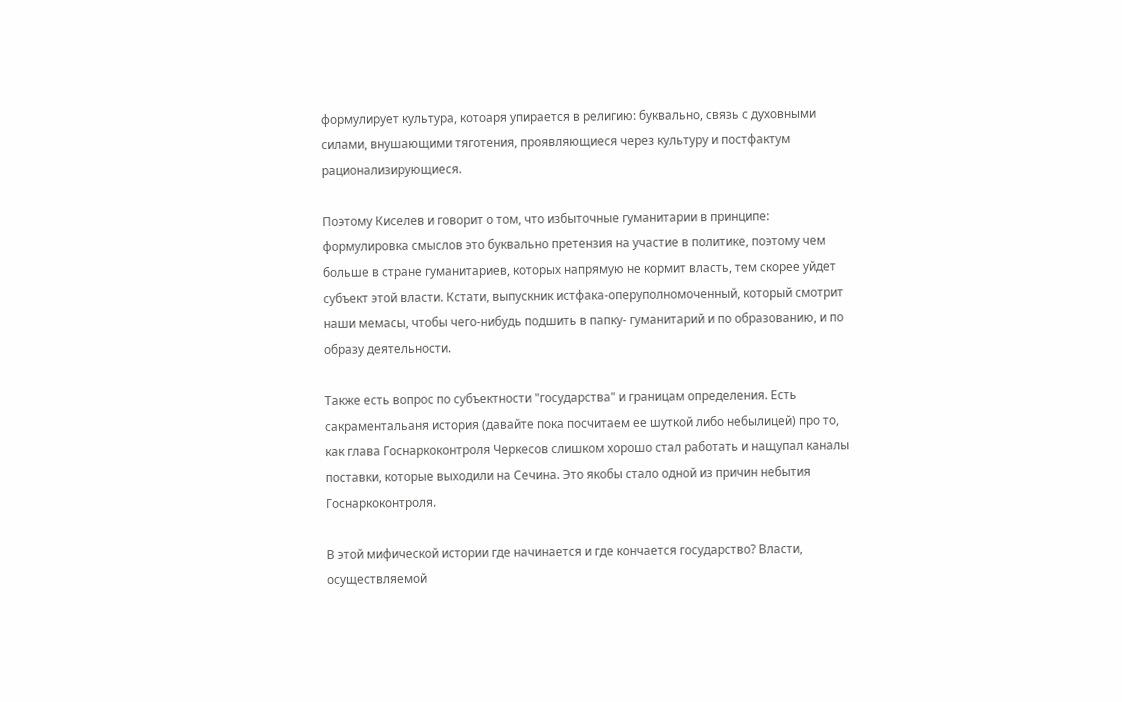формулирует культура, котоаря упирается в религию: буквально, связь с духовными силами, внушающими тяготения, проявляющиеся через культуру и постфактум рационализирующиеся.

Поэтому Киселев и говорит о том, что избыточные гуманитарии в принципе: формулировка смыслов это буквально претензия на участие в политике, поэтому чем больше в стране гуманитариев, которых напрямую не кормит власть, тем скорее уйдет субъект этой власти. Кстати, выпускник истфака-оперуполномоченный, который смотрит наши мемасы, чтобы чего-нибудь подшить в папку- гуманитарий и по образованию, и по образу деятельности.

Также есть вопрос по субъектности "государства" и границам определения. Есть сакраментальаня история (давайте пока посчитаем ее шуткой либо небылицей) про то, как глава Госнаркоконтроля Черкесов слишком хорошо стал работать и нащупал каналы поставки, которые выходили на Сечина. Это якобы стало одной из причин небытия Госнаркоконтроля.

В этой мифической истории где начинается и где кончается государство? Власти, осуществляемой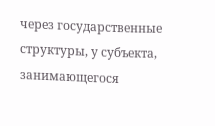через государственные структуры, у субъекта, занимающегося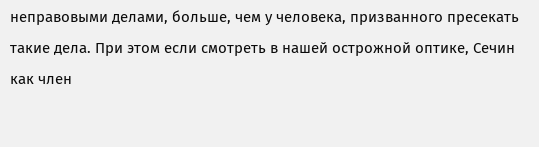неправовыми делами, больше, чем у человека, призванного пресекать такие дела. При этом если смотреть в нашей острожной оптике, Сечин как член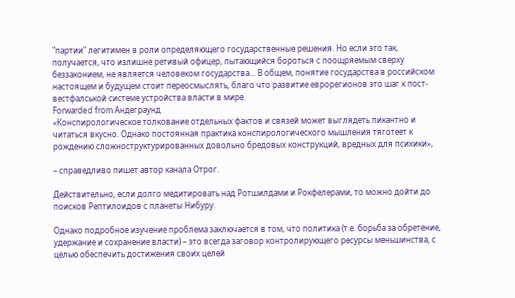"партии" легитимен в роли определяющего государственные решения. Но если это так, получается, что излишне ретивый офицер, пытающийся бороться с поощряемым сверху беззаконием, не является человеком государства... В общем, понятие государства в российском настоящем и будущем стоит переосмыслять, благо что развитие еврорегионов это шаг к пост-вестфалськой системе устройства власти в мире.
Forwarded from Андеграунд
«Конспирологическое толкование отдельных фактов и связей может выглядеть пикантно и читаться вкусно. Однако постоянная практика конспирологического мышления тяготеет к рождению сложноструктурированных довольно бредовых конструкций, вредных для психики»,

– справедливо пишет автор канала Отрог.

Действительно, если долго медитировать над Ротшилдами и Рокфелерами, то можно дойти до поисков Рептилоидов с планеты Нибуру.

Однако подробное изучение проблема заключается в том, что политика (т.е. борьба за обретение, удержание и сохранение власти) – это всегда заговор контролирующего ресурсы меньшинства, с целью обеспечить достижения своих целей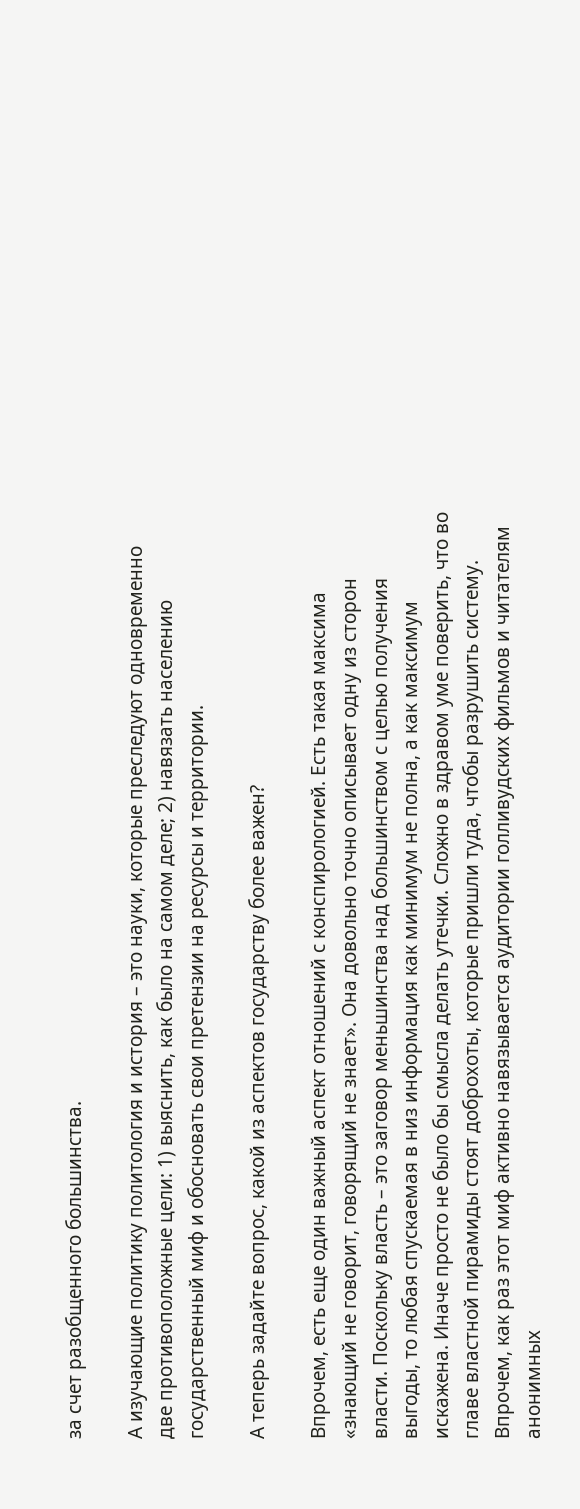за счет разобщенного большинства.

А изучающие политику политология и история – это науки, которые преследуют одновременно две противоположные цели: 1) выяснить, как было на самом деле; 2) навязать населению государственный миф и обосновать свои претензии на ресурсы и территории.

А теперь задайте вопрос, какой из аспектов государству более важен?

Впрочем, есть еще один важный аспект отношений с конспирологией. Есть такая максима «знающий не говорит, говорящий не знает». Она довольно точно описывает одну из сторон власти. Поскольку власть – это заговор меньшинства над большинством с целью получения выгоды, то любая спускаемая в низ информация как минимум не полна, а как максимум искажена. Иначе просто не было бы смысла делать утечки. Сложно в здравом уме поверить, что во главе властной пирамиды стоят доброхоты, которые пришли туда, чтобы разрушить систему. Впрочем, как раз этот миф активно навязывается аудитории голливудских фильмов и читателям анонимных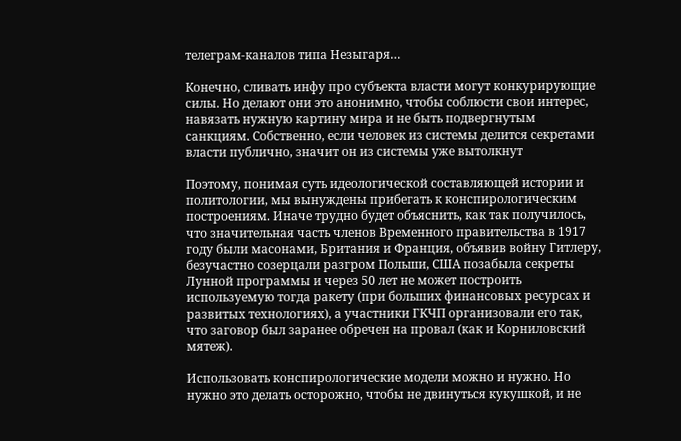телеграм-каналов типа Незыгаря…

Конечно, сливать инфу про субъекта власти могут конкурирующие силы. Но делают они это анонимно, чтобы соблюсти свои интерес, навязать нужную картину мира и не быть подвергнутым санкциям. Собственно, если человек из системы делится секретами власти публично, значит он из системы уже вытолкнут

Поэтому, понимая суть идеологической составляющей истории и политологии, мы вынуждены прибегать к конспирологическим построениям. Иначе трудно будет объяснить, как так получилось, что значительная часть членов Временного правительства в 1917 году были масонами, Британия и Франция, объявив войну Гитлеру, безучастно созерцали разгром Польши, США позабыла секреты Лунной программы и через 50 лет не может построить используемую тогда ракету (при больших финансовых ресурсах и развитых технологиях), а участники ГКЧП организовали его так, что заговор был заранее обречен на провал (как и Корниловский мятеж).

Использовать конспирологические модели можно и нужно. Но нужно это делать осторожно, чтобы не двинуться кукушкой, и не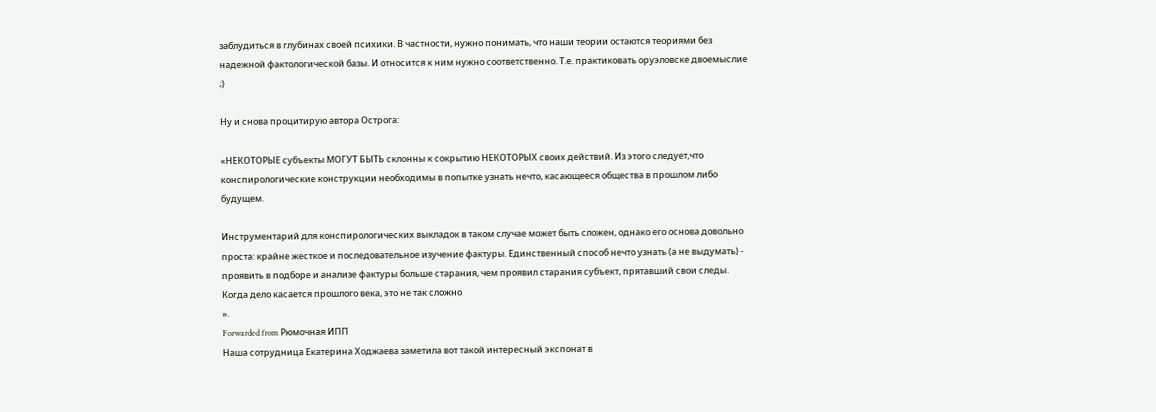заблудиться в глубинах своей психики. В частности, нужно понимать, что наши теории остаются теориями без надежной фактологической базы. И относится к ним нужно соответственно. Т.е. практиковать оруэловске двоемыслие ;)

Ну и снова процитирую автора Острога:

«НЕКОТОРЫЕ субъекты МОГУТ БЫТЬ склонны к сокрытию НЕКОТОРЫХ своих действий. Из этого следует,что конспирологические конструкции необходимы в попытке узнать нечто, касающееся общества в прошлом либо будущем.

Инструментарий для конспирологических выкладок в таком случае может быть сложен, однако его основа довольно проста: крайне жесткое и последовательное изучение фактуры. Единственный способ нечто узнать (а не выдумать) - проявить в подборе и анализе фактуры больше старания, чем проявил старания субъект, прятавший свои следы. Когда дело касается прошлого века, это не так сложно
».
Forwarded from Рюмочная ИПП
Наша сотрудница Екатерина Ходжаева заметила вот такой интересный экспонат в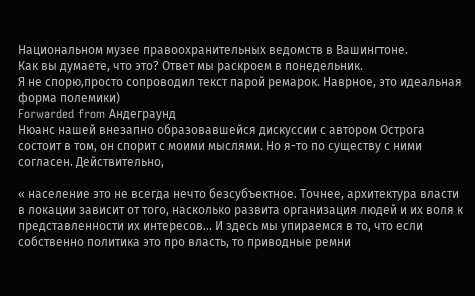Национальном музее правоохранительных ведомств в Вашингтоне.
Как вы думаете, что это? Ответ мы раскроем в понедельник.
Я не спорю,просто сопроводил текст парой ремарок. Наврное, это идеальная форма полемики)
Forwarded from Андеграунд
Нюанс нашей внезапно образовавшейся дискуссии с автором Острога состоит в том, он спорит с моими мыслями. Но я-то по существу с ними согласен. Действительно,

« население это не всегда нечто безсубъектное. Точнее, архитектура власти в локации зависит от того, насколько развита организация людей и их воля к представленности их интересов… И здесь мы упираемся в то, что если собственно политика это про власть, то приводные ремни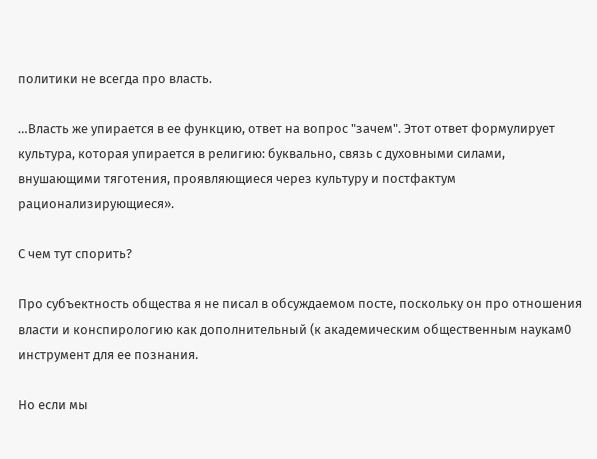политики не всегда про власть.

…Власть же упирается в ее функцию, ответ на вопрос "зачем". Этот ответ формулирует культура, которая упирается в религию: буквально, связь с духовными силами, внушающими тяготения, проявляющиеся через культуру и постфактум рационализирующиеся».

С чем тут спорить?

Про субъектность общества я не писал в обсуждаемом посте, поскольку он про отношения власти и конспирологию как дополнительный (к академическим общественным наукам0 инструмент для ее познания.

Но если мы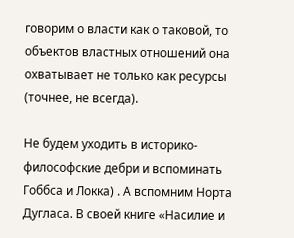говорим о власти как о таковой, то объектов властных отношений она охватывает не только как ресурсы (точнее, не всегда).

Не будем уходить в историко-философские дебри и вспоминать Гоббса и Локка) . А вспомним Норта Дугласа. В своей книге «Насилие и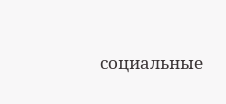социальные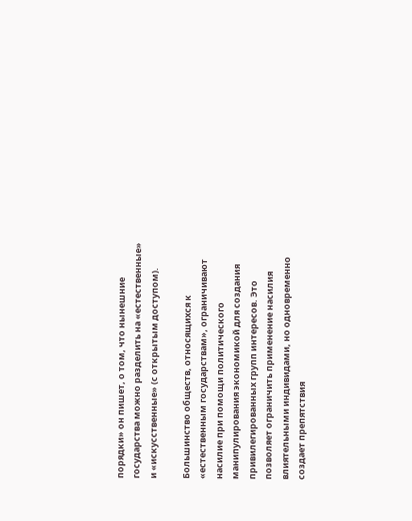порядки» он пишет, о том, что нынешние государства можно разделить на «естественные» и «искусственные» (с открытым доступом).

Большинство обществ, относящихся к «естественным государствам», ограничивают насилие при помощи политического манипулирования экономикой для создания привилегированных групп интересов. Это позволяет ограничить применение насилия влиятельными индивидами, но одновременно создает препятствия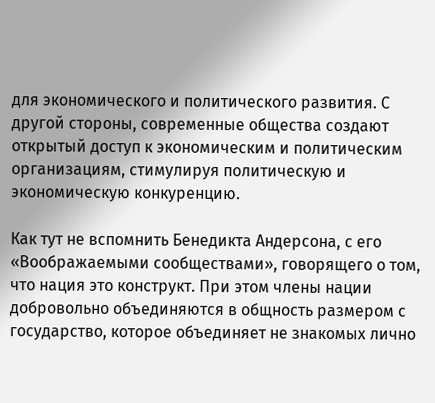для экономического и политического развития. С другой стороны, современные общества создают открытый доступ к экономическим и политическим организациям, стимулируя политическую и экономическую конкуренцию.

Как тут не вспомнить Бенедикта Андерсона, с его «Воображаемыми сообществами», говорящего о том, что нация это конструкт. При этом члены нации добровольно объединяются в общность размером с государство, которое объединяет не знакомых лично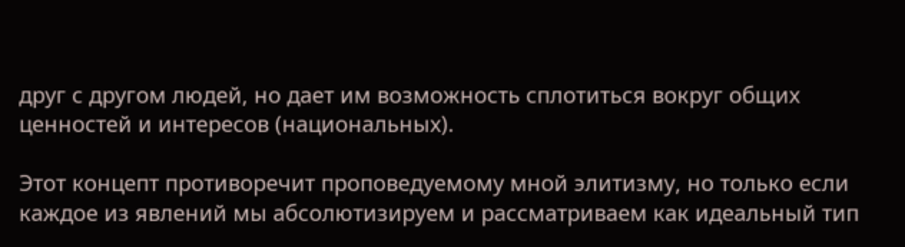друг с другом людей, но дает им возможность сплотиться вокруг общих ценностей и интересов (национальных).

Этот концепт противоречит проповедуемому мной элитизму, но только если каждое из явлений мы абсолютизируем и рассматриваем как идеальный тип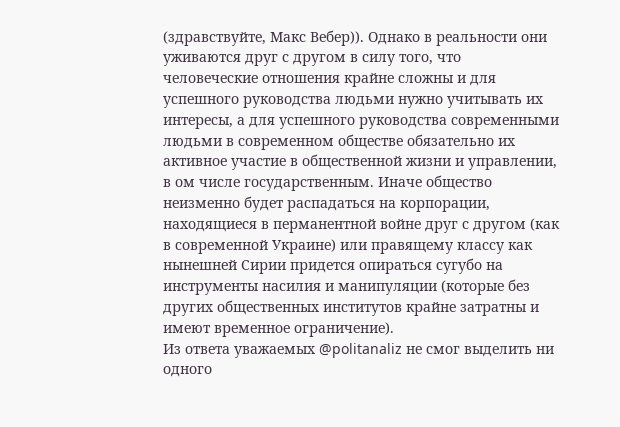(здравствуйте, Макс Вебер)). Однако в реальности они уживаются друг с другом в силу того, что человеческие отношения крайне сложны и для успешного руководства людьми нужно учитывать их интересы, а для успешного руководства современными людьми в современном обществе обязательно их активное участие в общественной жизни и управлении, в ом числе государственным. Иначе общество неизменно будет распадаться на корпорации, находящиеся в перманентной войне друг с другом (как в современной Украине) или правящему классу как нынешней Сирии придется опираться сугубо на инструменты насилия и манипуляции (которые без других общественных институтов крайне затратны и имеют временное ограничение).
Из ответа уважаемых @politanaliz не смог выделить ни одного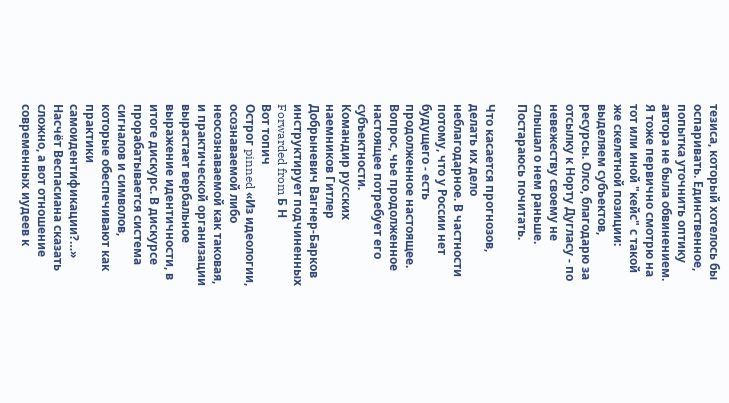тезиса, который хотелось бы оспаривать. Единственное, попытка уточнить оптику автора не была обвинением. Я тоже первично смотрю на тот или иной "кейс" с такой же скелетной позиции: выделяем субъектов, ресурсы. Олсо, благодарю за отсылку к Норту Дугласу - по невежеству своему не слышал о нем раньше. Постараюсь почитать.

Что касается прогнозов, делать их дело неблагодарное. В частности потому, что у России нет будущего - есть продолженное настоящее. Вопрос, чье продолженное настоящее потребует его субъектности.
Командир русских наемников Гитлер Добрыневич Вагнер-Барков инструктирует подчиненных
Forwarded from Б Н
Вот топич
Острог pinned «Из идеологии, осознаваемой либо неосознаваемой как таковая, и практической организации вырастает вербальное выражение идентичности, в итоге дискурс. В дискурсе прорабатывается система сигналов и символов, которые обеспечивают как практики самоидентификации?…»
Насчёт Веспасиана сказать сложно, а вот отношение современных иудеев к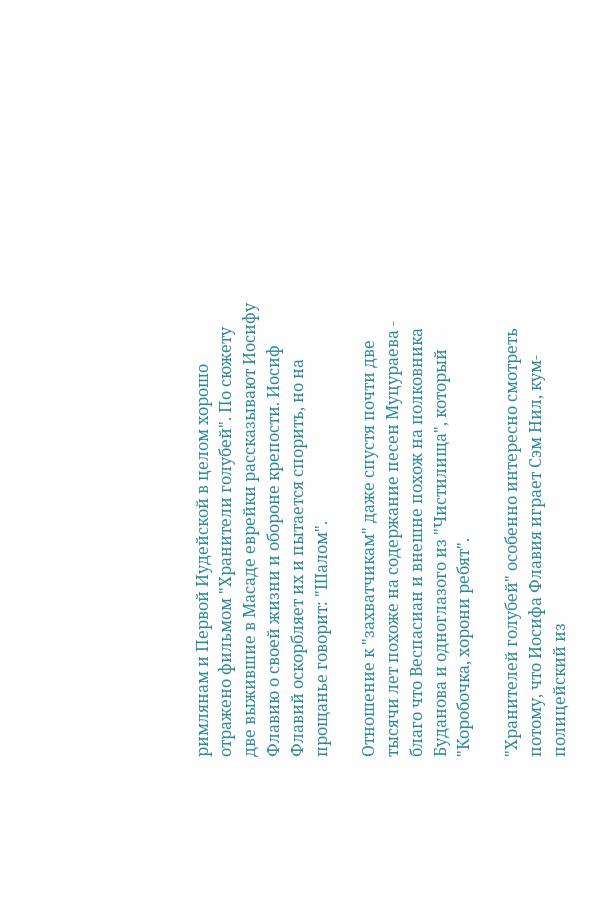римлянам и Первой Иудейской в целом хорошо отражено фильмом "Хранители голубей". По сюжету две выжившие в Масаде еврейки рассказывают Иосифу Флавию о своей жизни и обороне крепости. Иосиф Флавий оскорбляет их и пытается спорить, но на прощанье говорит: "Шалом".

Отношение к "захватчикам" даже спустя почти две тысячи лет похоже на содержание песен Муцураева - благо что Веспасиан и внешне похож на полковника Буданова и одноглазого из "Чистилища", который "Коробочка, хорони ребят".

"Хранителей голубей" особенно интересно смотреть потому, что Иосифа Флавия играет Сэм Нил, кум-полицейский из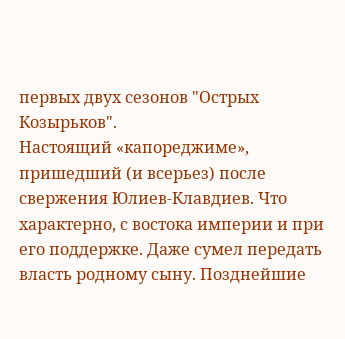первых двух сезонов "Острых Козырьков".
Настоящий «капореджиме», пришедший (и всерьез) после свержения Юлиев-Клавдиев. Что характерно, с востока империи и при его поддержке. Даже сумел передать власть родному сыну. Позднейшие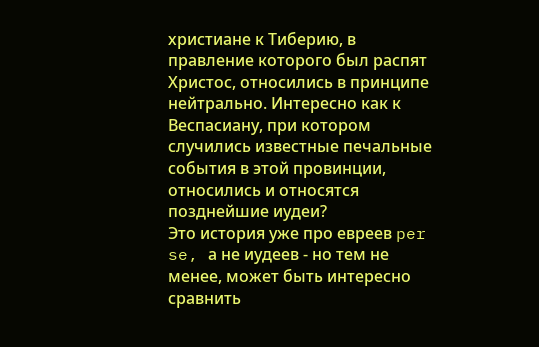христиане к Тиберию, в правление которого был распят Христос, относились в принципе нейтрально. Интересно как к Веспасиану, при котором случились известные печальные события в этой провинции, относились и относятся позднейшие иудеи?
Это история уже про евреев per se, а не иудеев - но тем не менее, может быть интересно сравнить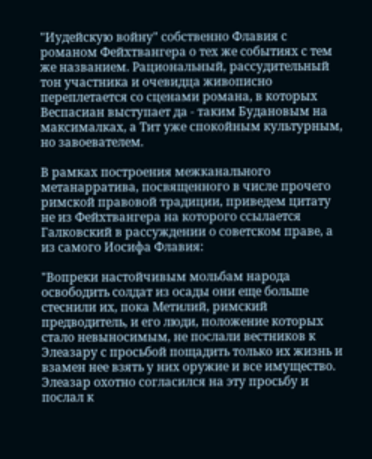"Иудейскую войну" собственно Флавия с романом Фейхтвангера о тех же событиях с тем же названием. Рациональный, рассудительный тон участника и очевидца живописно переплетается со сценами романа, в которых Веспасиан выступает да - таким Будановым на максималках, а Тит уже спокойным культурным, но завоевателем.

В рамках построения межканального метанарратива, посвященного в числе прочего римской правовой традиции, приведем цитату не из Фейхтвангера на которого ссылается Галковский в рассуждении о советском праве, а из самого Иосифа Флавия:

"Вопреки настойчивым мольбам народа освободить солдат из осады они еще больше стеснили их‚ пока Метилий‚ римский предводитель‚ и его люди‚ положение которых стало невыносимым‚ не послали вестников к Элеазару с просьбой пощадить только их жизнь и взамен нее взять у них оружие и все имущество. Элеазар охотно согласился на эту просьбу и послал к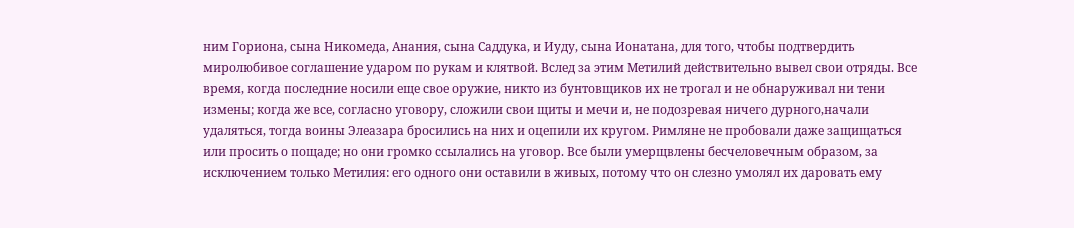ним Гориона‚ сына Никомеда‚ Анания‚ сына Саддука‚ и Иуду‚ сына Ионатана‚ для того‚ чтобы подтвердить миролюбивое соглашение ударом по рукам и клятвой. Вслед за этим Метилий действительно вывел свои отряды. Все время‚ когда последние носили еще свое оружие‚ никто из бунтовщиков их не трогал и не обнаруживал ни тени измены; когда же все‚ согласно уговору‚ сложили свои щиты и мечи и‚ не подозревая ничего дурного‚начали удаляться‚ тогда воины Элеазара бросились на них и оцепили их кругом. Римляне не пробовали даже защищаться или просить о пощаде; но они громко ссылались на уговор. Все были умерщвлены бесчеловечным образом‚ за исключением только Метилия: его одного они оставили в живых‚ потому что он слезно умолял их даровать ему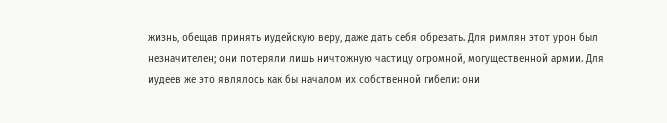жизнь‚ обещав принять иудейскую веру‚ даже дать себя обрезать. Для римлян этот урон был незначителен; они потеряли лишь ничтожную частицу огромной‚ могущественной армии. Для иудеев же это являлось как бы началом их собственной гибели: они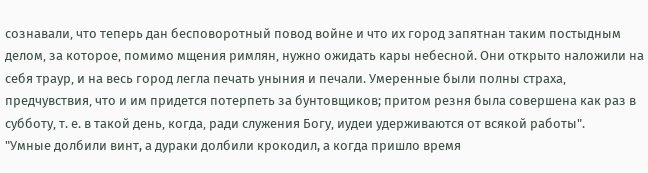сознавали‚ что теперь дан бесповоротный повод войне и что их город запятнан таким постыдным делом‚ за которое‚ помимо мщения римлян‚ нужно ожидать кары небесной. Они открыто наложили на себя траур‚ и на весь город легла печать уныния и печали. Умеренные были полны страха‚ предчувствия‚ что и им придется потерпеть за бунтовщиков; притом резня была совершена как раз в субботу‚ т. е. в такой день‚ когда‚ ради служения Богу‚ иудеи удерживаются от всякой работы".
"Умные долбили винт, а дураки долбили крокодил, а когда пришло время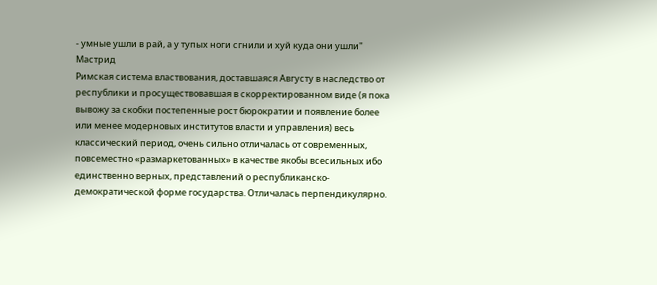- умные ушли в рай, а у тупых ноги сгнили и хуй куда они ушли"
Мастрид
Римская система властвования, доставшаяся Августу в наследство от республики и просуществовавшая в скорректированном виде (я пока вывожу за скобки постепенные рост бюрократии и появление более или менее модерновых институтов власти и управления) весь классический период, очень сильно отличалась от современных, повсеместно «размаркетованных» в качестве якобы всесильных ибо единственно верных, представлений о республиканско-демократической форме государства. Отличалась перпендикулярно.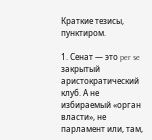Краткие тезисы, пунктиром.

1. Сенат — это per se закрытый аристократический клуб. А не избираемый «орган власти», не парламент или, там,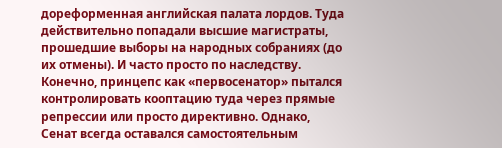дореформенная английская палата лордов. Туда действительно попадали высшие магистраты, прошедшие выборы на народных собраниях (до их отмены). И часто просто по наследству. Конечно, принцепс как «первосенатор» пытался контролировать кооптацию туда через прямые репрессии или просто директивно. Однако, Сенат всегда оставался самостоятельным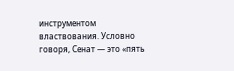инструментом властвования. Условно говоря, Сенат — это «пять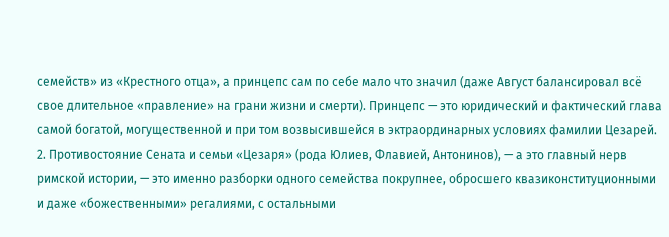семейств» из «Крестного отца», а принцепс сам по себе мало что значил (даже Август балансировал всё свое длительное «правление» на грани жизни и смерти). Принцепс — это юридический и фактический глава самой богатой, могущественной и при том возвысившейся в эктраординарных условиях фамилии Цезарей.
2. Противостояние Сената и семьи «Цезаря» (рода Юлиев, Флавией, Антонинов), — а это главный нерв римской истории, — это именно разборки одного семейства покрупнее, обросшего квазиконституционными и даже «божественными» регалиями, с остальными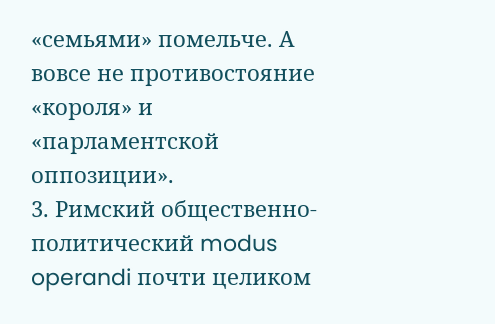«семьями» помельче. А вовсе не противостояние «короля» и «парламентской оппозиции».
3. Римский общественно-политический modus operandi почти целиком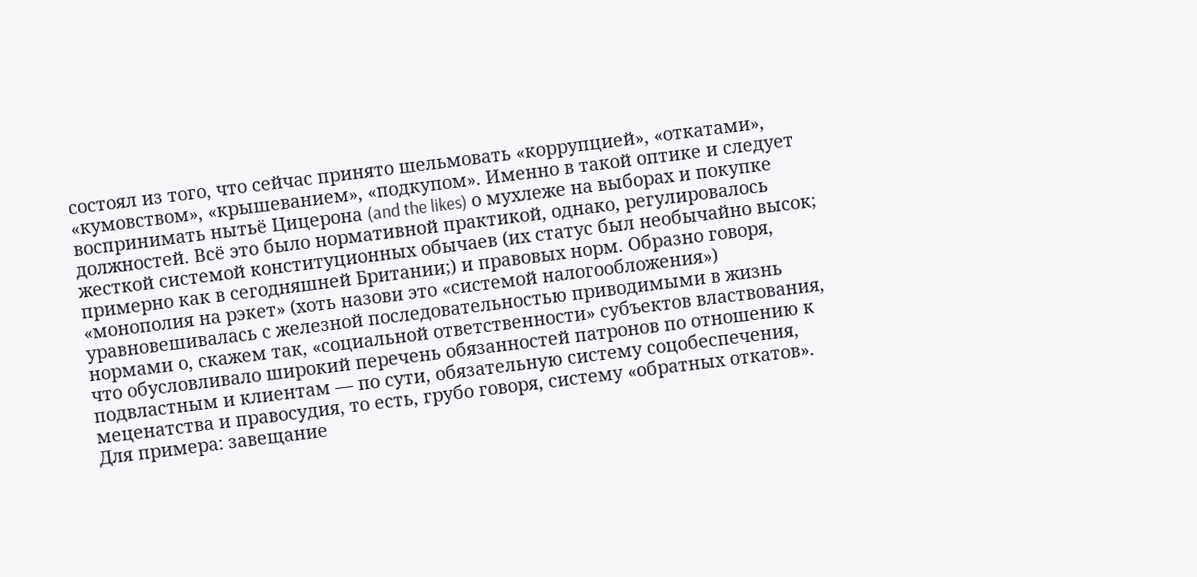состоял из того, что сейчас принято шельмовать «коррупцией», «откатами», «кумовством», «крышеванием», «подкупом». Именно в такой оптике и следует воспринимать нытьё Цицерона (and the likes) о мухлеже на выборах и покупке должностей. Всё это было нормативной практикой, однако, регулировалось жесткой системой конституционных обычаев (их статус был необычайно высок; примерно как в сегодняшней Британии;) и правовых норм. Образно говоря, «монополия на рэкет» (хоть назови это «системой налогообложения») уравновешивалась с железной последовательностью приводимыми в жизнь нормами о, скажем так, «социальной ответственности» субъектов властвования, что обусловливало широкий перечень обязанностей патронов по отношению к подвластным и клиентам — по сути, обязательную систему соцобеспечения, меценатства и правосудия, то есть, грубо говоря, систему «обратных откатов». Для примера: завещание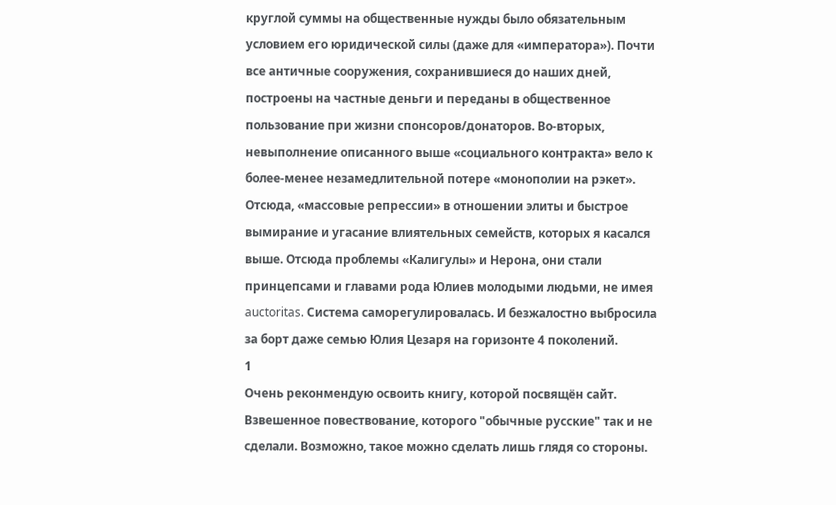круглой суммы на общественные нужды было обязательным условием его юридической силы (даже для «императора»). Почти все античные сооружения, сохранившиеся до наших дней, построены на частные деньги и переданы в общественное пользование при жизни спонсоров/донаторов. Во-вторых, невыполнение описанного выше «социального контракта» вело к более-менее незамедлительной потере «монополии на рэкет». Отсюда, «массовые репрессии» в отношении элиты и быстрое вымирание и угасание влиятельных семейств, которых я касался выше. Отсюда проблемы «Калигулы» и Нерона, они стали принцепсами и главами рода Юлиев молодыми людьми, не имея auctoritas. Система саморегулировалась. И безжалостно выбросила за борт даже семью Юлия Цезаря на горизонте 4 поколений.
1
Очень реконмендую освоить книгу, которой посвящён сайт. Взвешенное повествование, которого "обычные русские" так и не сделали. Возможно, такое можно сделать лишь глядя со стороны.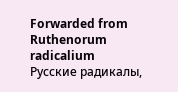Forwarded from Ruthenorum radicalium
Русские радикалы,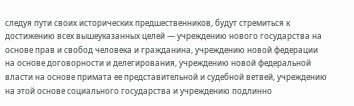следуя пути своих исторических предшественников, будут стремиться к достижению всех вышеуказанных целей — учреждению нового государства на основе прав и свобод человека и гражданина, учреждению новой федерации на основе договорности и делегирования, учреждению новой федеральной власти на основе примата ее представительной и судебной ветвей, учреждению на этой основе социального государства и учреждению подлинно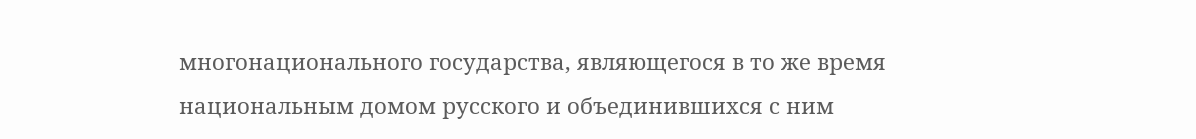многонационального государства, являющегося в то же время национальным домом русского и объединившихся с ним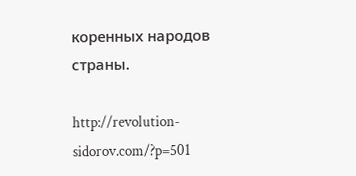коренных народов страны.

http://revolution-sidorov.com/?p=501